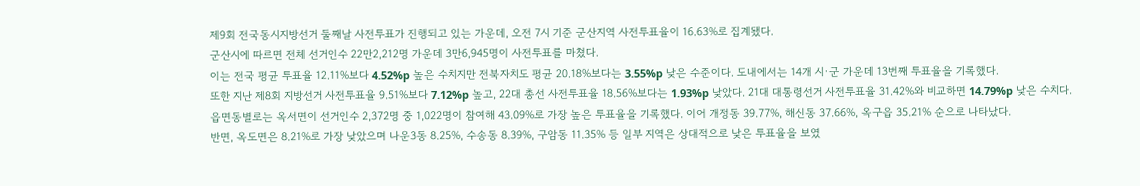제9회 전국동시지방선거 둘째날 사전투표가 진행되고 있는 가운데, 오전 7시 기준 군산지역 사전투표율이 16.63%로 집계됐다.
군산시에 따르면 전체 선거인수 22만2,212명 가운데 3만6,945명이 사전투표를 마쳤다.
이는 전국 평균 투표율 12.11%보다 4.52%p 높은 수치지만 전북자치도 평균 20.18%보다는 3.55%p 낮은 수준이다. 도내에서는 14개 시·군 가운데 13번째 투표율을 기록했다.
또한 지난 제8회 지방선거 사전투표율 9.51%보다 7.12%p 높고, 22대 총선 사전투표율 18.56%보다는 1.93%p 낮았다. 21대 대통령선거 사전투표율 31.42%와 비교하면 14.79%p 낮은 수치다.
읍면동별로는 옥서면이 선거인수 2,372명 중 1,022명이 참여해 43.09%로 가장 높은 투표율을 기록했다. 이어 개정동 39.77%, 해신동 37.66%, 옥구읍 35.21% 순으로 나타났다.
반면, 옥도면은 8.21%로 가장 낮았으며 나운3동 8.25%, 수송동 8.39%, 구암동 11.35% 등 일부 지역은 상대적으로 낮은 투표율을 보였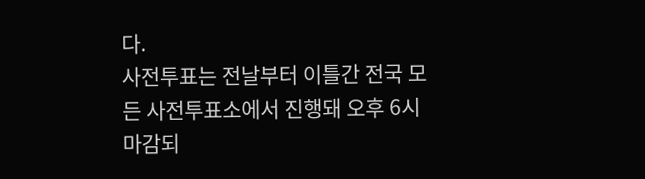다.
사전투표는 전날부터 이틀간 전국 모든 사전투표소에서 진행돼 오후 6시 마감되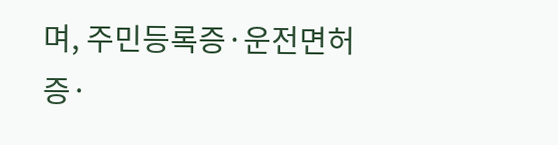며, 주민등록증·운전면허증·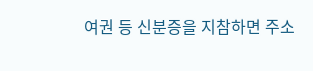여권 등 신분증을 지참하면 주소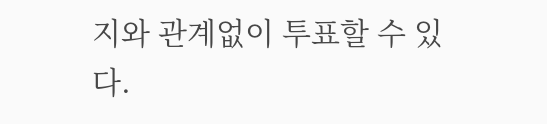지와 관계없이 투표할 수 있다.